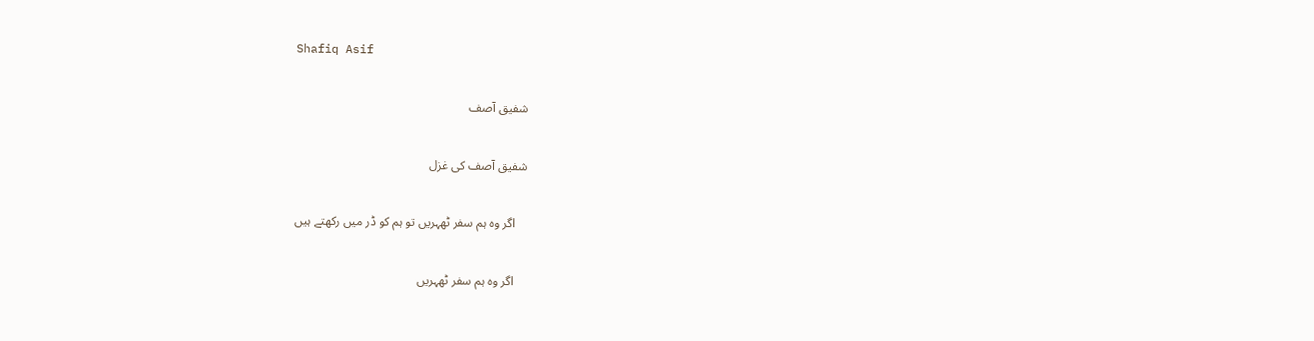Shafiq Asif

شفیق آصف

شفیق آصف کی غزل

    اگر وہ ہم سفر ٹھہریں تو ہم کو ڈر میں رکھتے ہیں

    اگر وہ ہم سفر ٹھہریں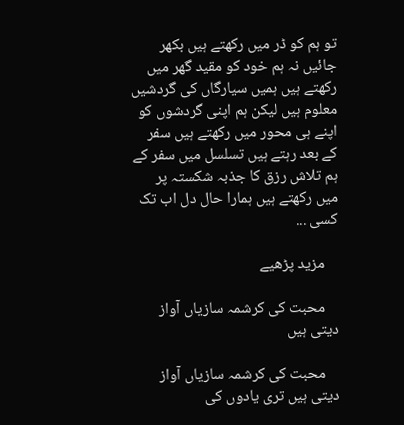تو ہم کو ڈر میں رکھتے ہیں بکھر جائیں نہ ہم خود کو مقید گھر میں رکھتے ہیں ہمیں سیارگاں کی گردشیں معلوم ہیں لیکن ہم اپنی گردشوں کو اپنے ہی محور میں رکھتے ہیں سفر کے بعد رہتے ہیں تسلسل میں سفر کے ہم تلاش رزق کا جذبہ شکستہ پر میں رکھتے ہیں ہمارا حال دل اب تک کسی ...

    مزید پڑھیے

    محبت کی کرشمہ سازیاں آواز دیتی ہیں

    محبت کی کرشمہ سازیاں آواز دیتی ہیں تری یادوں کی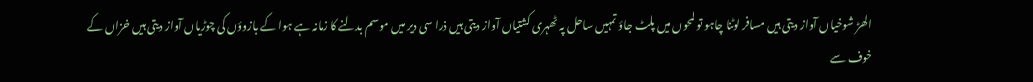الھڑ شوخیاں آواز دیتی ہیں مسافر لوٹنا چاہو تو لمحوں میں پلٹ جاؤ تمہیں ساحل پہ ٹھہری کشتیاں آواز دیتی ہیں ذرا سی دیر میں موسم بدلنے کا زمانہ ہے ہوا کے بازوؤں کی چوڑیاں آواز دیتی ہیں خزاں کے خوف سے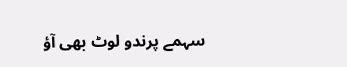سہمے پرندو لوٹ بھی آؤ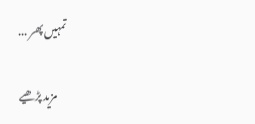تمہیں پھر ...

    مزید پڑھیے